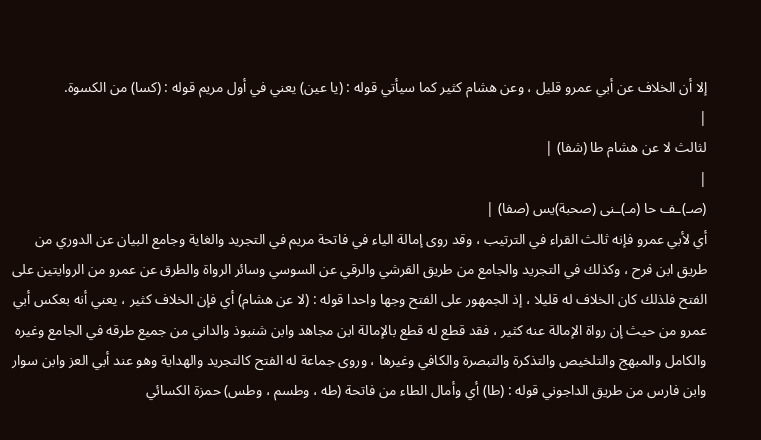إلا أن الخلاف عن أبي عمرو قليل ، وعن هشام كثير كما سيأتي قوله : (يا عين) يعني في أول مريم قوله : (كسا) من الكسوة.
|
لثالث لا عن هشام طا (شفا) |
|
(صـ)ـف حا (مـ)ـنى (صحبة)يس (صفا) |
أي لأبي عمرو فإنه ثالث القراء في الترتيب ، وقد روى إمالة الياء في فاتحة مريم في التجريد والغاية وجامع البيان عن الدوري من طريق ابن فرح ، وكذلك في التجريد والجامع من طريق القرشي والرقي عن السوسي وسائر الرواة والطرق عن عمرو من الروايتين على الفتح فلذلك كان الخلاف له قليلا ، إذ الجمهور على الفتح وجها واحدا قوله : (لا عن هشام) أي فإن الخلاف كثير ، يعني أنه بعكس أبي عمرو من حيث إن رواة الإمالة عنه كثير ، فقد قطع له قطع بالإمالة ابن مجاهد وابن شنبوذ والداني من جميع طرقه في الجامع وغيره والكامل والمبهج والتلخيص والتذكرة والتبصرة والكافي وغيرها ، وروى جماعة له الفتح كالتجريد والهداية وهو عند أبي العز وابن سوار وابن فارس من طريق الداجوني قوله : (طا) أي وأمال الطاء من فاتحة (طه ، وطسم ، وطس) حمزة الكسائي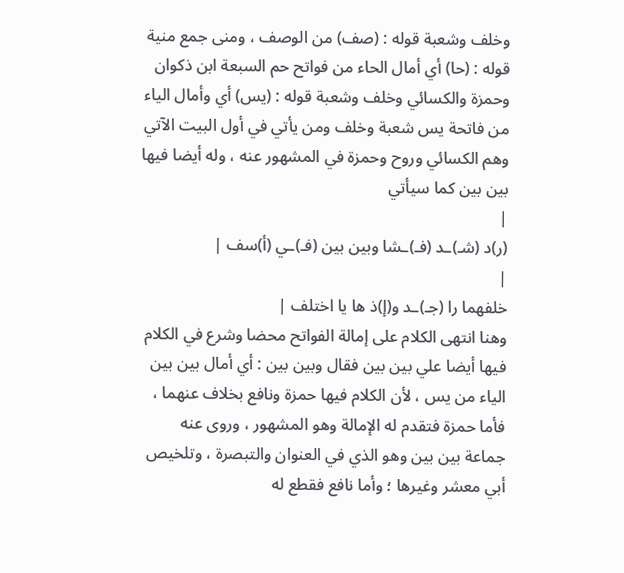وخلف وشعبة قوله : (صف) من الوصف ، ومنى جمع منية قوله : (حا) أي أمال الحاء من فواتح حم السبعة ابن ذكوان وحمزة والكسائي وخلف وشعبة قوله : (يس) أي وأمال الياء من فاتحة يس شعبة وخلف ومن يأتي في أول البيت الآتي وهم الكسائي وروح وحمزة في المشهور عنه ، وله أيضا فيها بين بين كما سيأتي
|
(ر)د (شـ)ـد (فـ)ـشا وبين بين (فـ)ـي (أ)سف |
|
خلفهما را (جـ)ـد و(إ)ذ ها يا اختلف |
وهنا انتهى الكلام على إمالة الفواتح محضا وشرع في الكلام فيها أيضا علي بين بين فقال وبين بين : أي أمال بين بين الياء من يس ، لأن الكلام فيها حمزة ونافع بخلاف عنهما ، فأما حمزة فتقدم له الإمالة وهو المشهور ، وروى عنه جماعة بين بين وهو الذي في العنوان والتبصرة ، وتلخيص أبي معشر وغيرها ؛ وأما نافع فقطع له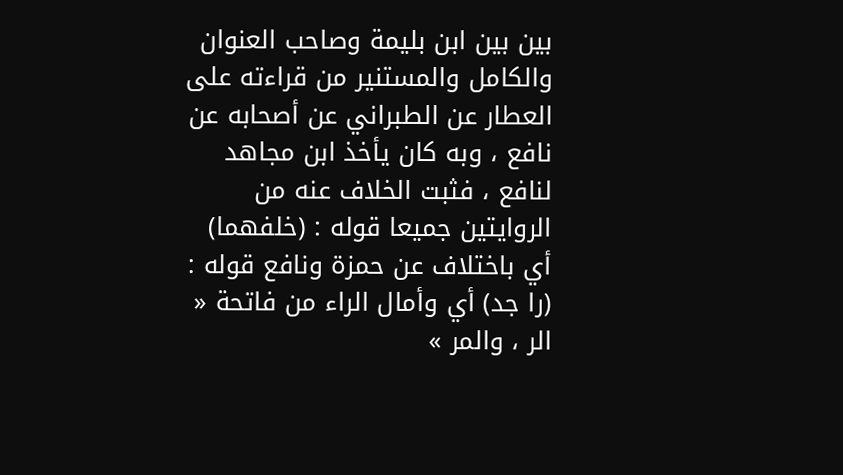بين بين ابن بليمة وصاحب العنوان والكامل والمستنير من قراءته على العطار عن الطبراني عن أصحابه عن نافع ، وبه كان يأخذ ابن مجاهد لنافع ، فثبت الخلاف عنه من الروايتين جميعا قوله : (خلفهما) أي باختلاف عن حمزة ونافع قوله : (را جد) أي وأمال الراء من فاتحة « الر ، والمر »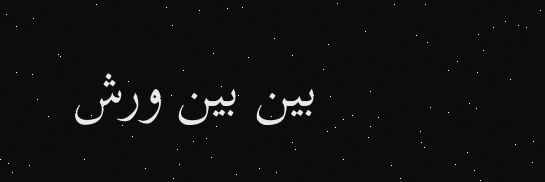بين بين ورش